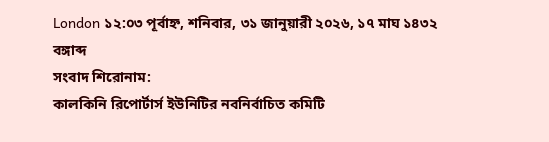London ১২:০৩ পূর্বাহ্ন, শনিবার, ৩১ জানুয়ারী ২০২৬, ১৭ মাঘ ১৪৩২ বঙ্গাব্দ
সংবাদ শিরোনাম:
কালকিনি রিপোর্টার্স ইউনিটির নবনির্বাচিত কমিটি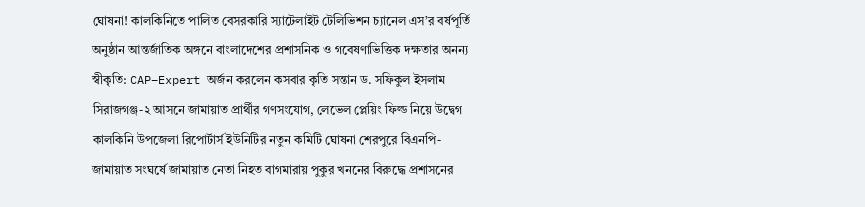ঘোষনা! কালকিনিতে পালিত বেসরকারি স্যাটেলাইট টেলিভিশন চ্যানেল এস’র বর্ষপূর্তি অনুষ্ঠান আন্তর্জাতিক অঙ্গনে বাংলাদেশের প্রশাসনিক ও গবেষণাভিত্তিক দক্ষতার অনন্য স্বীকৃতি: CAP–Expert অর্জন করলেন কসবার কৃতি সন্তান ড. সফিকুল ইসলাম সিরাজগঞ্জ-২ আসনে জামায়াত প্রার্থীর গণসংযোগ, লেভেল প্লেয়িং ফিল্ড নিয়ে উদ্বেগ কালকিনি উপজেলা রিপোর্টার্স ইউনিটির নতুন কমিটি ঘোষনা শেরপুরে বিএনপি-জামায়াত সংঘর্ষে জামায়াত নেতা নিহত বাগমারায় পুকুর খননের বিরুদ্ধে প্রশাসনের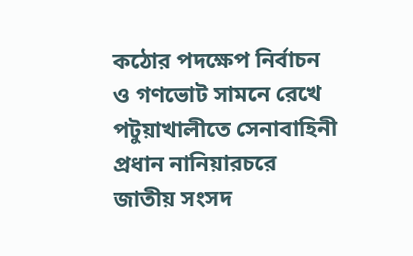কঠোর পদক্ষেপ নির্বাচন ও গণভোট সামনে রেখে পটুয়াখালীতে সেনাবাহিনী প্রধান নানিয়ারচরে জাতীয় সংসদ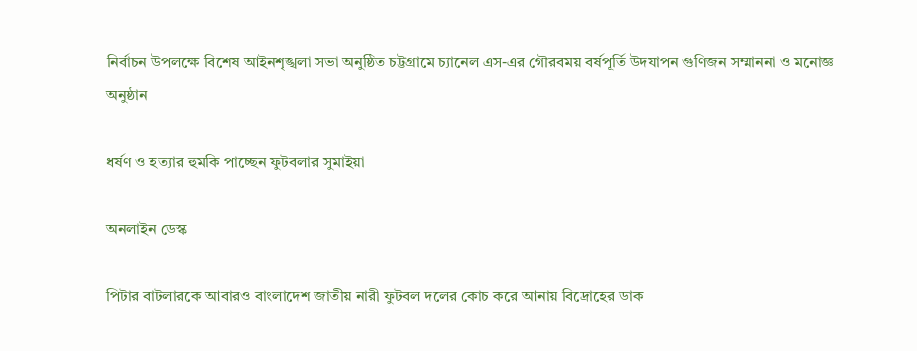নির্বাচন উপলক্ষে বিশেষ আইনশৃঙ্খলা সভা অনু‌ষ্ঠিত চট্টগ্রামে চ্যানেল এস-এর গৌরবময় বর্ষপূর্তি উদযাপন গুণিজন সম্মাননা ও মনোজ্ঞ অনুষ্ঠান

ধর্ষণ ও হত্যার হুমকি পাচ্ছেন ফুটবলার সুমাইয়া

অনলাইন ডেস্ক

পিটার বাটলারকে আবারও বাংলাদেশ জাতীয় নারী ফুটবল দলের কোচ করে আনায় বিদ্রোহের ডাক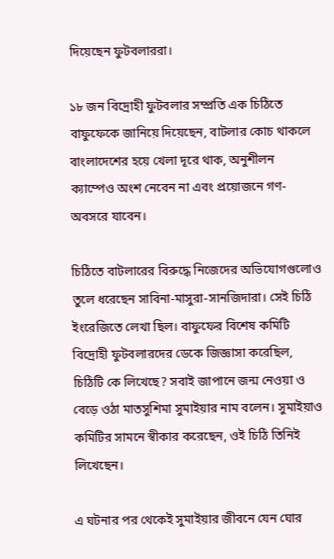দিয়েছেন ফুটবলাররা।

১৮ জন বিদ্রোহী ফুটবলার সম্প্রতি এক চিঠিতে বাফুফেকে জানিয়ে দিয়েছেন, বাটলার কোচ থাকলে বাংলাদেশের হয়ে খেলা দূরে থাক, অনুশীলন ক্যাম্পেও অংশ নেবেন না এবং প্রয়োজনে গণ-অবসরে যাবেন।

চিঠিতে বাটলারের বিরুদ্ধে নিজেদের অভিযোগগুলোও তুলে ধরেছেন সাবিনা-মাসুরা-সানজিদারা। সেই চিঠি ইংরেজিতে লেখা ছিল। বাফুফের বিশেষ কমিটি বিদ্রোহী ফুটবলারদের ডেকে জিজ্ঞাসা করেছিল, চিঠিটি কে লিখেছে? সবাই জাপানে জন্ম নেওয়া ও বেড়ে ওঠা মাতসুশিমা সুমাইয়ার নাম বলেন। সুমাইয়াও কমিটির সামনে স্বীকার করেছেন, ওই চিঠি তিনিই লিখেছেন।

এ ঘটনার পর থেকেই সুমাইয়ার জীবনে যেন ঘোর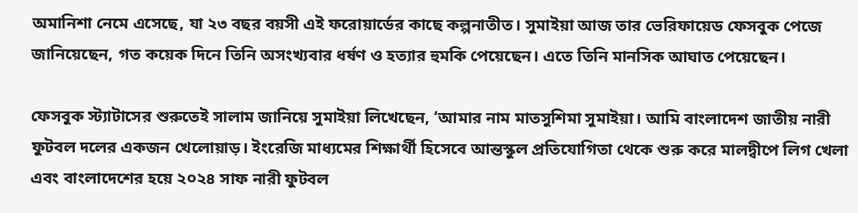অমানিশা নেমে এসেছে, যা ২৩ বছর বয়সী এই ফরোয়ার্ডের কাছে কল্পনাতীত। সুমাইয়া আজ তার ভেরিফায়েড ফেসবুক পেজে জানিয়েছেন, গত কয়েক দিনে তিনি অসংখ্যবার ধর্ষণ ও হত্যার হুমকি পেয়েছেন। এতে তিনি মানসিক আঘাত পেয়েছেন।

ফেসবুক স্ট্যাটাসের শুরুতেই সালাম জানিয়ে সুমাইয়া লিখেছেন, ‘আমার নাম মাতসুশিমা সুমাইয়া। আমি বাংলাদেশ জাতীয় নারী ফুটবল দলের একজন খেলোয়াড়। ইংরেজি মাধ্যমের শিক্ষার্থী হিসেবে আন্তস্কুল প্রতিযোগিতা থেকে শুরু করে মালদ্বীপে লিগ খেলা এবং বাংলাদেশের হয়ে ২০২৪ সাফ নারী ফুটবল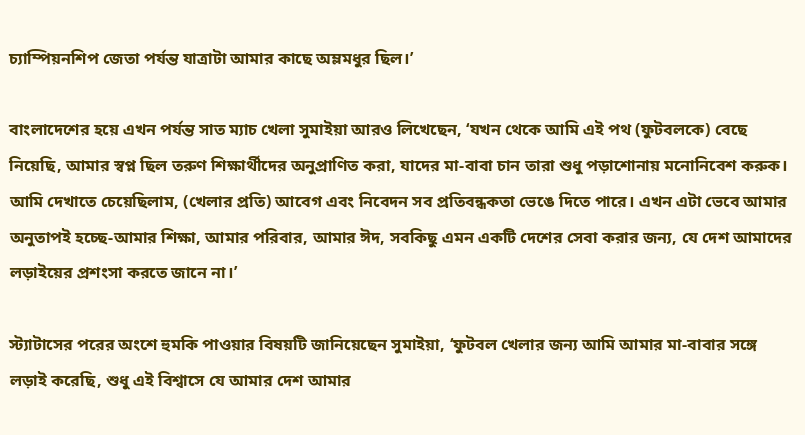চ্যাম্পিয়নশিপ জেতা পর্যন্ত যাত্রাটা আমার কাছে অম্লমধুর ছিল।’

বাংলাদেশের হয়ে এখন পর্যন্ত সাত ম্যাচ খেলা সুমাইয়া আরও লিখেছেন, ‘যখন থেকে আমি এই পথ (ফুটবলকে) বেছে নিয়েছি, আমার স্বপ্ন ছিল তরুণ শিক্ষার্থীদের অনুপ্রাণিত করা, যাদের মা-বাবা চান তারা শুধু পড়াশোনায় মনোনিবেশ করুক। আমি দেখাতে চেয়েছিলাম, (খেলার প্রতি) আবেগ এবং নিবেদন সব প্রতিবন্ধকতা ভেঙে দিতে পারে। এখন এটা ভেবে আমার অনুতাপই হচ্ছে-আমার শিক্ষা, আমার পরিবার, আমার ঈদ, সবকিছু এমন একটি দেশের সেবা করার জন্য, যে দেশ আমাদের লড়াইয়ের প্রশংসা করতে জানে না।’

স্ট্যাটাসের পরের অংশে হুমকি পাওয়ার বিষয়টি জানিয়েছেন সুমাইয়া, ‘ফুটবল খেলার জন্য আমি আমার মা-বাবার সঙ্গে লড়াই করেছি, শুধু এই বিশ্বাসে যে আমার দেশ আমার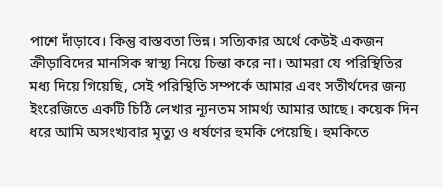পাশে দাঁড়াবে। কিন্তু বাস্তবতা ভিন্ন। সত্যিকার অর্থে কেউই একজন ক্রীড়াবিদের মানসিক স্বাস্থ্য নিয়ে চিন্তা করে না। আমরা যে পরিস্থিতির মধ্য দিয়ে গিয়েছি, সেই পরিস্থিতি সম্পর্কে আমার এবং সতীর্থদের জন্য ইংরেজিতে একটি চিঠি লেখার ন্যূনতম সামর্থ্য আমার আছে। কয়েক দিন ধরে আমি অসংখ্যবার মৃত্যু ও ধর্ষণের হুমকি পেয়েছি। হুমকিতে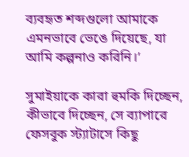ব্যবহৃত শব্দগুলো আমাকে এমনভাবে ভেঙে দিয়েছে, যা আমি কল্পনাও করিনি।’

সুমাইয়াকে কারা হুমকি দিচ্ছেন, কীভাবে দিচ্ছেন, সে ব্যাপারে ফেসবুক স্ট্যাটাসে কিছু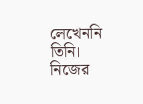লেখেননি তিনি। নিজের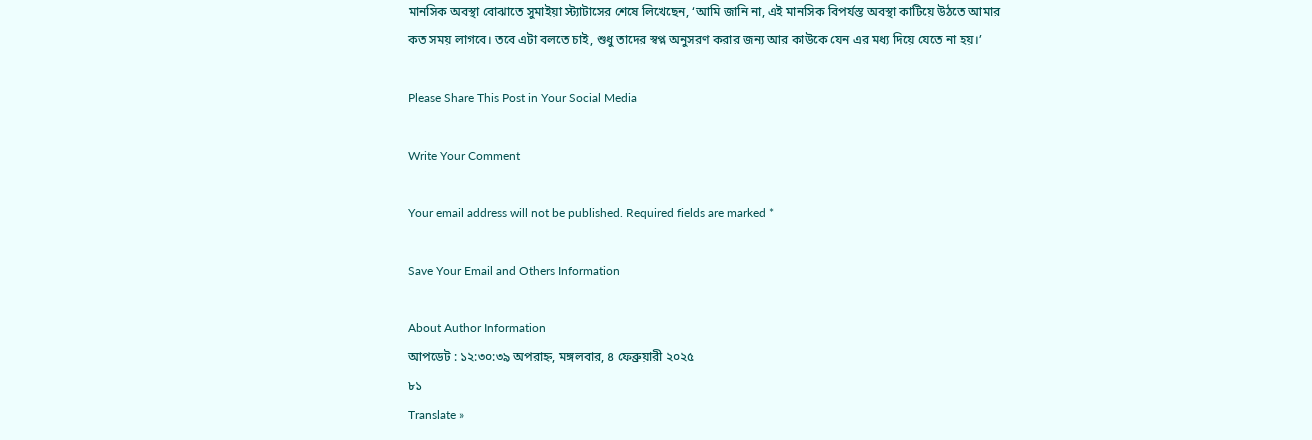মানসিক অবস্থা বোঝাতে সুমাইয়া স্ট্যাটাসের শেষে লিখেছেন, ‘আমি জানি না, এই মানসিক বিপর্যস্ত অবস্থা কাটিয়ে উঠতে আমার কত সময় লাগবে। তবে এটা বলতে চাই, শুধু তাদের স্বপ্ন অনুসরণ করার জন্য আর কাউকে যেন এর মধ্য দিয়ে যেতে না হয়।’

Please Share This Post in Your Social Media

Write Your Comment

Your email address will not be published. Required fields are marked *

Save Your Email and Others Information

About Author Information
আপডেট : ১২:৩০:৩৯ অপরাহ্ন, মঙ্গলবার, ৪ ফেব্রুয়ারী ২০২৫
৮১
Translate »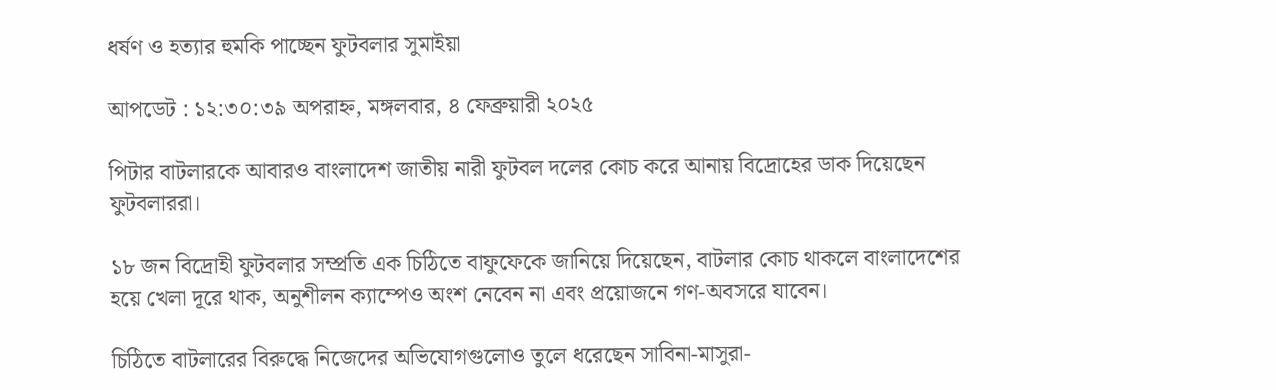ধর্ষণ ও হত্যার হুমকি পাচ্ছেন ফুটবলার সুমাইয়া

আপডেট : ১২:৩০:৩৯ অপরাহ্ন, মঙ্গলবার, ৪ ফেব্রুয়ারী ২০২৫

পিটার বাটলারকে আবারও বাংলাদেশ জাতীয় নারী ফুটবল দলের কোচ করে আনায় বিদ্রোহের ডাক দিয়েছেন ফুটবলাররা।

১৮ জন বিদ্রোহী ফুটবলার সম্প্রতি এক চিঠিতে বাফুফেকে জানিয়ে দিয়েছেন, বাটলার কোচ থাকলে বাংলাদেশের হয়ে খেলা দূরে থাক, অনুশীলন ক্যাম্পেও অংশ নেবেন না এবং প্রয়োজনে গণ-অবসরে যাবেন।

চিঠিতে বাটলারের বিরুদ্ধে নিজেদের অভিযোগগুলোও তুলে ধরেছেন সাবিনা-মাসুরা-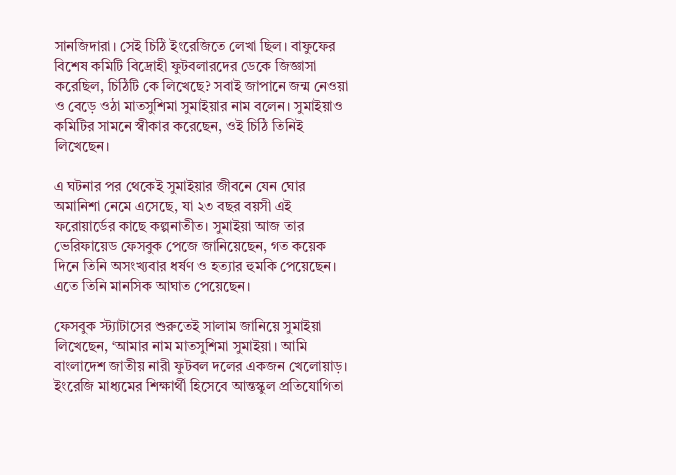সানজিদারা। সেই চিঠি ইংরেজিতে লেখা ছিল। বাফুফের বিশেষ কমিটি বিদ্রোহী ফুটবলারদের ডেকে জিজ্ঞাসা করেছিল, চিঠিটি কে লিখেছে? সবাই জাপানে জন্ম নেওয়া ও বেড়ে ওঠা মাতসুশিমা সুমাইয়ার নাম বলেন। সুমাইয়াও কমিটির সামনে স্বীকার করেছেন, ওই চিঠি তিনিই লিখেছেন।

এ ঘটনার পর থেকেই সুমাইয়ার জীবনে যেন ঘোর অমানিশা নেমে এসেছে, যা ২৩ বছর বয়সী এই ফরোয়ার্ডের কাছে কল্পনাতীত। সুমাইয়া আজ তার ভেরিফায়েড ফেসবুক পেজে জানিয়েছেন, গত কয়েক দিনে তিনি অসংখ্যবার ধর্ষণ ও হত্যার হুমকি পেয়েছেন। এতে তিনি মানসিক আঘাত পেয়েছেন।

ফেসবুক স্ট্যাটাসের শুরুতেই সালাম জানিয়ে সুমাইয়া লিখেছেন, ‘আমার নাম মাতসুশিমা সুমাইয়া। আমি বাংলাদেশ জাতীয় নারী ফুটবল দলের একজন খেলোয়াড়। ইংরেজি মাধ্যমের শিক্ষার্থী হিসেবে আন্তস্কুল প্রতিযোগিতা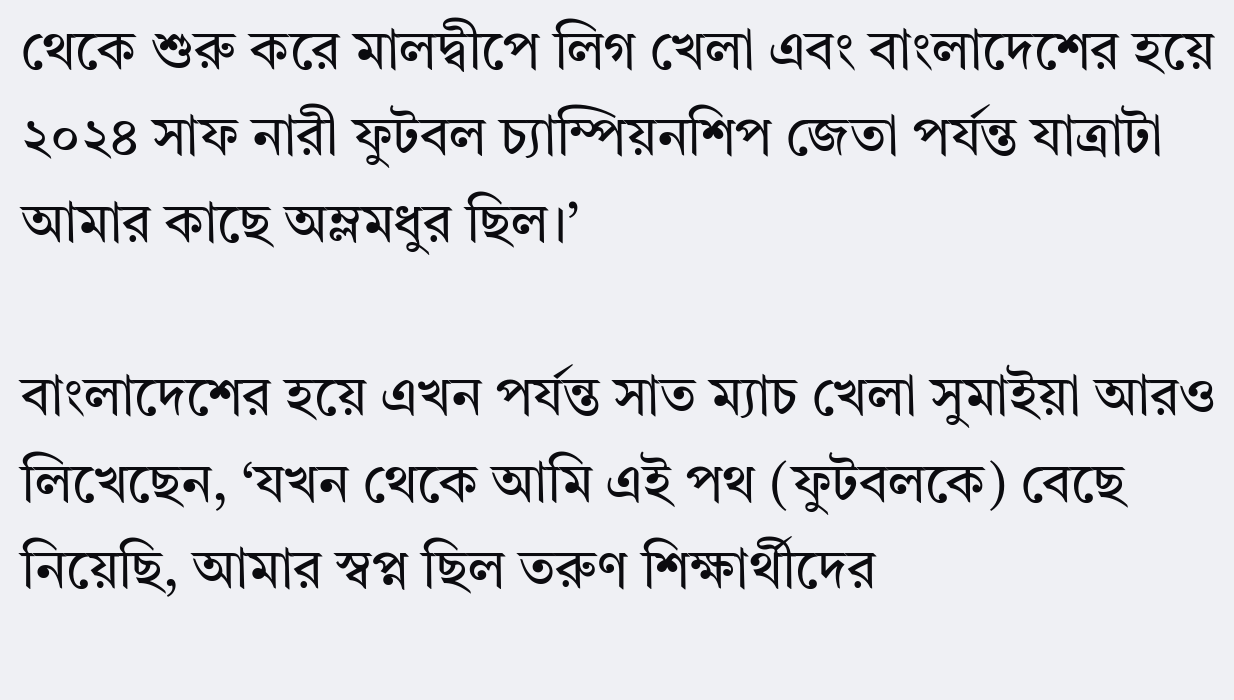থেকে শুরু করে মালদ্বীপে লিগ খেলা এবং বাংলাদেশের হয়ে ২০২৪ সাফ নারী ফুটবল চ্যাম্পিয়নশিপ জেতা পর্যন্ত যাত্রাটা আমার কাছে অম্লমধুর ছিল।’

বাংলাদেশের হয়ে এখন পর্যন্ত সাত ম্যাচ খেলা সুমাইয়া আরও লিখেছেন, ‘যখন থেকে আমি এই পথ (ফুটবলকে) বেছে নিয়েছি, আমার স্বপ্ন ছিল তরুণ শিক্ষার্থীদের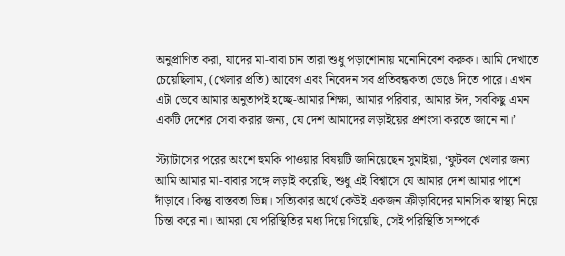অনুপ্রাণিত করা, যাদের মা-বাবা চান তারা শুধু পড়াশোনায় মনোনিবেশ করুক। আমি দেখাতে চেয়েছিলাম, (খেলার প্রতি) আবেগ এবং নিবেদন সব প্রতিবন্ধকতা ভেঙে দিতে পারে। এখন এটা ভেবে আমার অনুতাপই হচ্ছে-আমার শিক্ষা, আমার পরিবার, আমার ঈদ, সবকিছু এমন একটি দেশের সেবা করার জন্য, যে দেশ আমাদের লড়াইয়ের প্রশংসা করতে জানে না।’

স্ট্যাটাসের পরের অংশে হুমকি পাওয়ার বিষয়টি জানিয়েছেন সুমাইয়া, ‘ফুটবল খেলার জন্য আমি আমার মা-বাবার সঙ্গে লড়াই করেছি, শুধু এই বিশ্বাসে যে আমার দেশ আমার পাশে দাঁড়াবে। কিন্তু বাস্তবতা ভিন্ন। সত্যিকার অর্থে কেউই একজন ক্রীড়াবিদের মানসিক স্বাস্থ্য নিয়ে চিন্তা করে না। আমরা যে পরিস্থিতির মধ্য দিয়ে গিয়েছি, সেই পরিস্থিতি সম্পর্কে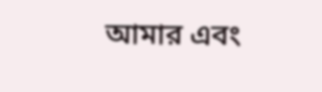আমার এবং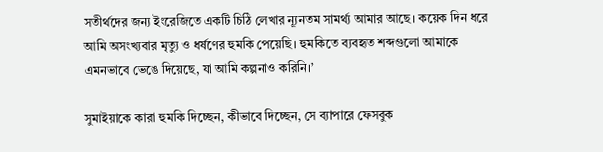সতীর্থদের জন্য ইংরেজিতে একটি চিঠি লেখার ন্যূনতম সামর্থ্য আমার আছে। কয়েক দিন ধরে আমি অসংখ্যবার মৃত্যু ও ধর্ষণের হুমকি পেয়েছি। হুমকিতে ব্যবহৃত শব্দগুলো আমাকে এমনভাবে ভেঙে দিয়েছে, যা আমি কল্পনাও করিনি।’

সুমাইয়াকে কারা হুমকি দিচ্ছেন, কীভাবে দিচ্ছেন, সে ব্যাপারে ফেসবুক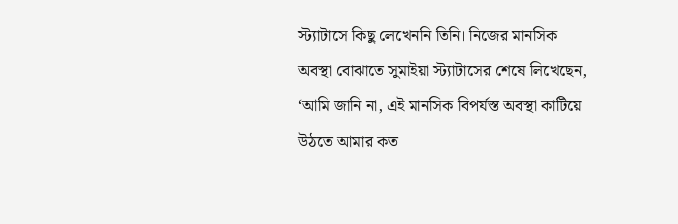স্ট্যাটাসে কিছু লেখেননি তিনি। নিজের মানসিক অবস্থা বোঝাতে সুমাইয়া স্ট্যাটাসের শেষে লিখেছেন, ‘আমি জানি না, এই মানসিক বিপর্যস্ত অবস্থা কাটিয়ে উঠতে আমার কত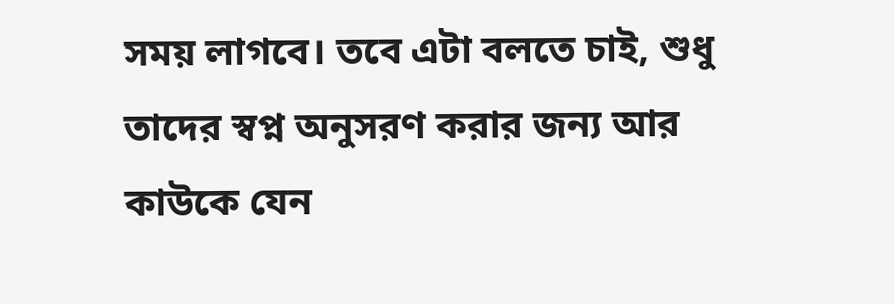সময় লাগবে। তবে এটা বলতে চাই, শুধু তাদের স্বপ্ন অনুসরণ করার জন্য আর কাউকে যেন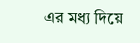এর মধ্য দিয়ে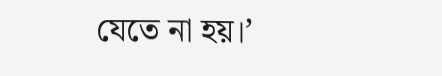যেতে না হয়।’